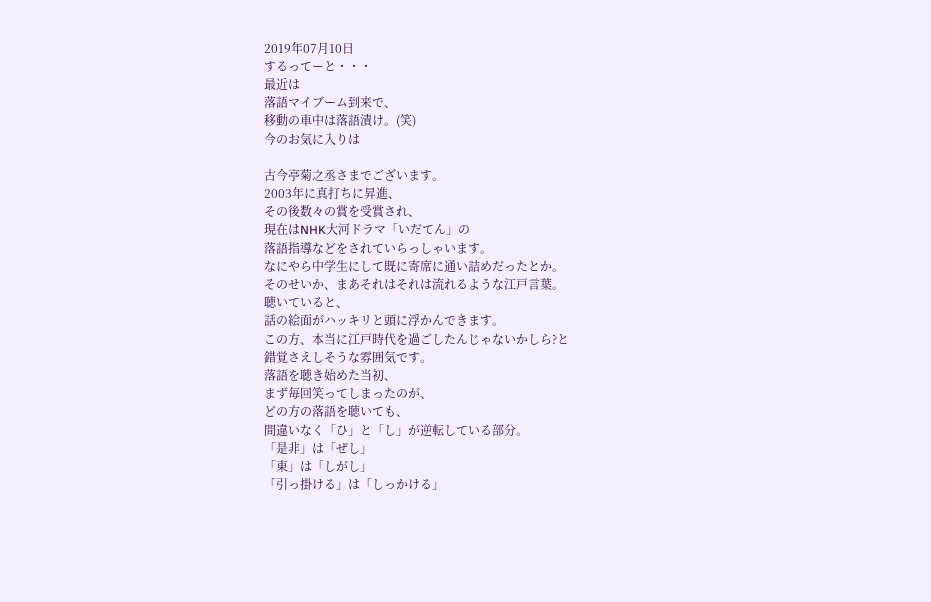2019年07月10日
するってーと・・・
最近は
落語マイブーム到来で、
移動の車中は落語漬け。(笑)
今のお気に入りは

古今亭菊之丞さまでございます。
2003年に真打ちに昇進、
その後数々の賞を受賞され、
現在はNHK大河ドラマ「いだてん」の
落語指導などをされていらっしゃいます。
なにやら中学生にして既に寄席に通い詰めだったとか。
そのせいか、まあそれはそれは流れるような江戸言葉。
聴いていると、
話の絵面がハッキリと頭に浮かんできます。
この方、本当に江戸時代を過ごしたんじゃないかしら?と
錯覚さえしそうな雰囲気です。
落語を聴き始めた当初、
まず毎回笑ってしまったのが、
どの方の落語を聴いても、
間違いなく「ひ」と「し」が逆転している部分。
「是非」は「ぜし」
「東」は「しがし」
「引っ掛ける」は「しっかける」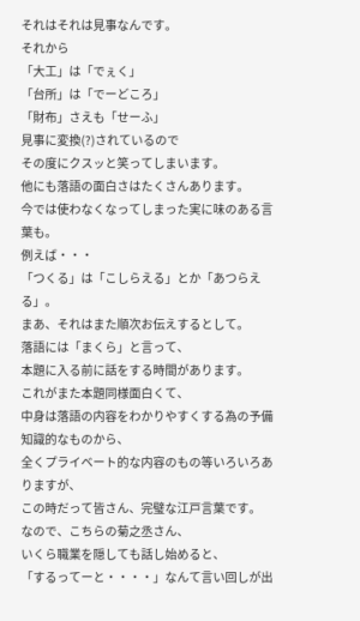それはそれは見事なんです。
それから
「大工」は「でぇく」
「台所」は「でーどころ」
「財布」さえも「せーふ」
見事に変換(?)されているので
その度にクスッと笑ってしまいます。
他にも落語の面白さはたくさんあります。
今では使わなくなってしまった実に味のある言葉も。
例えば・・・
「つくる」は「こしらえる」とか「あつらえる」。
まあ、それはまた順次お伝えするとして。
落語には「まくら」と言って、
本題に入る前に話をする時間があります。
これがまた本題同様面白くて、
中身は落語の内容をわかりやすくする為の予備知識的なものから、
全くプライベート的な内容のもの等いろいろありますが、
この時だって皆さん、完璧な江戸言葉です。
なので、こちらの菊之丞さん、
いくら職業を隠しても話し始めると、
「するってーと・・・・」なんて言い回しが出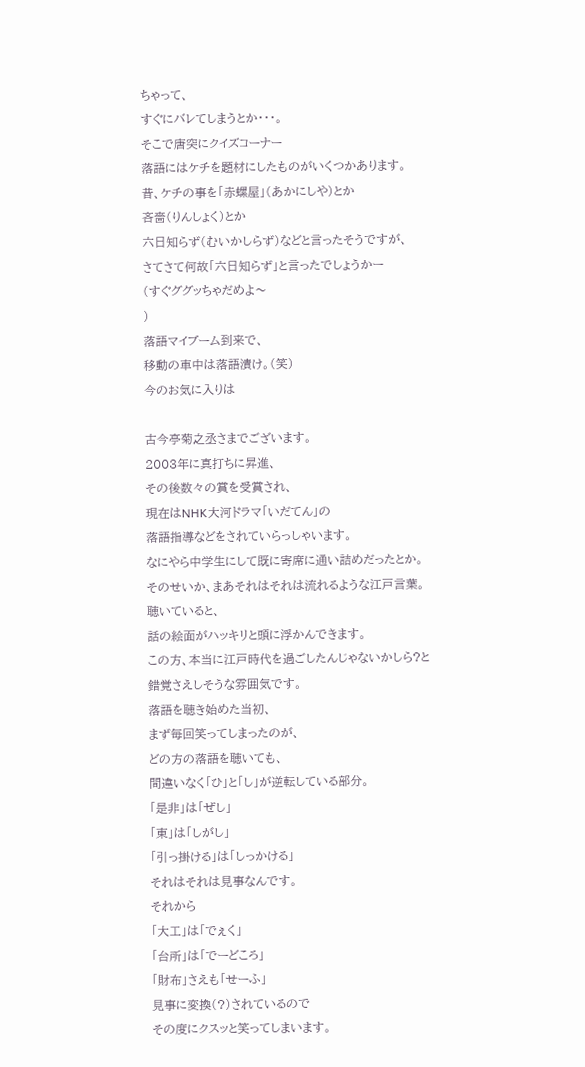ちゃって、
すぐにバレてしまうとか・・・。
そこで唐突にクイズコーナー
落語にはケチを題材にしたものがいくつかあります。
昔、ケチの事を「赤螺屋」(あかにしや)とか
吝嗇(りんしょく)とか
六日知らず(むいかしらず)などと言ったそうですが、
さてさて何故「六日知らず」と言ったでしょうかー
(すぐググッちゃだめよ〜
)
落語マイブーム到来で、
移動の車中は落語漬け。(笑)
今のお気に入りは

古今亭菊之丞さまでございます。
2003年に真打ちに昇進、
その後数々の賞を受賞され、
現在はNHK大河ドラマ「いだてん」の
落語指導などをされていらっしゃいます。
なにやら中学生にして既に寄席に通い詰めだったとか。
そのせいか、まあそれはそれは流れるような江戸言葉。
聴いていると、
話の絵面がハッキリと頭に浮かんできます。
この方、本当に江戸時代を過ごしたんじゃないかしら?と
錯覚さえしそうな雰囲気です。
落語を聴き始めた当初、
まず毎回笑ってしまったのが、
どの方の落語を聴いても、
間違いなく「ひ」と「し」が逆転している部分。
「是非」は「ぜし」
「東」は「しがし」
「引っ掛ける」は「しっかける」
それはそれは見事なんです。
それから
「大工」は「でぇく」
「台所」は「でーどころ」
「財布」さえも「せーふ」
見事に変換(?)されているので
その度にクスッと笑ってしまいます。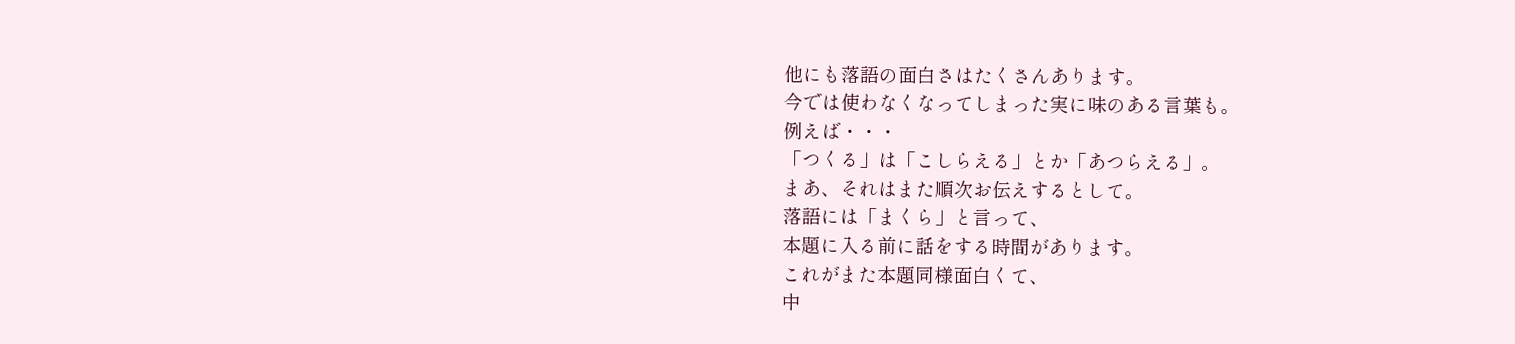他にも落語の面白さはたくさんあります。
今では使わなくなってしまった実に味のある言葉も。
例えば・・・
「つくる」は「こしらえる」とか「あつらえる」。
まあ、それはまた順次お伝えするとして。
落語には「まくら」と言って、
本題に入る前に話をする時間があります。
これがまた本題同様面白くて、
中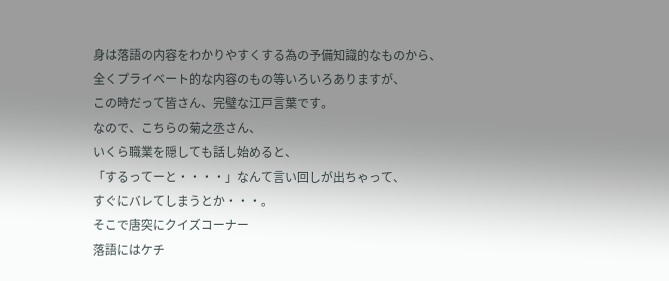身は落語の内容をわかりやすくする為の予備知識的なものから、
全くプライベート的な内容のもの等いろいろありますが、
この時だって皆さん、完璧な江戸言葉です。
なので、こちらの菊之丞さん、
いくら職業を隠しても話し始めると、
「するってーと・・・・」なんて言い回しが出ちゃって、
すぐにバレてしまうとか・・・。
そこで唐突にクイズコーナー
落語にはケチ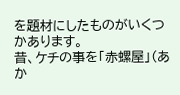を題材にしたものがいくつかあります。
昔、ケチの事を「赤螺屋」(あか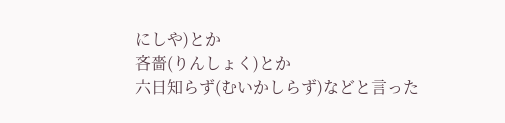にしや)とか
吝嗇(りんしょく)とか
六日知らず(むいかしらず)などと言った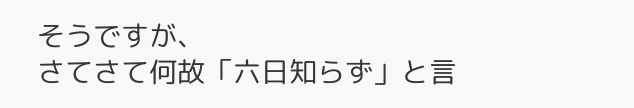そうですが、
さてさて何故「六日知らず」と言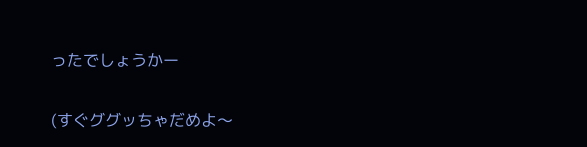ったでしょうかー

(すぐググッちゃだめよ〜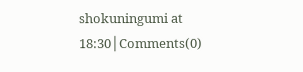shokuningumi at 18:30│Comments(0)